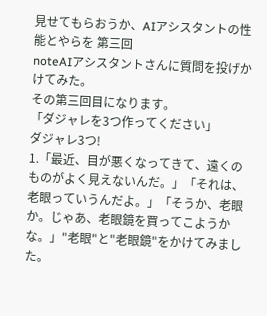見せてもらおうか、AIアシスタントの性能とやらを 第三回
noteAIアシスタントさんに質問を投げかけてみた。
その第三回目になります。
「ダジャレを3つ作ってください」
ダジャレ3つ!
1.「最近、目が悪くなってきて、遠くのものがよく見えないんだ。」「それは、老眼っていうんだよ。」「そうか、老眼か。じゃあ、老眼鏡を買ってこようかな。」"老眼"と"老眼鏡"をかけてみました。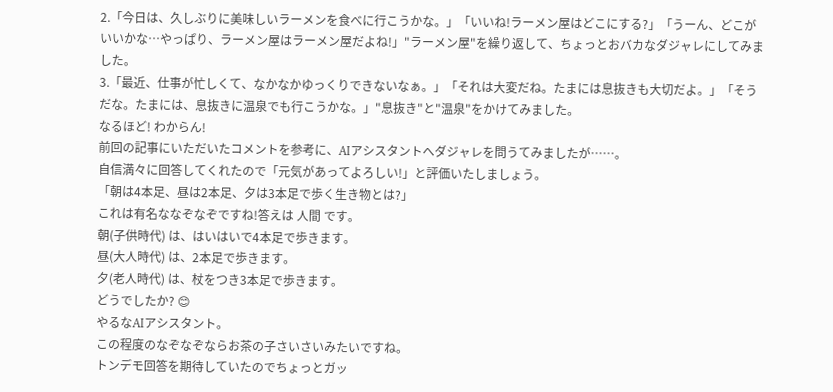2.「今日は、久しぶりに美味しいラーメンを食べに行こうかな。」「いいね!ラーメン屋はどこにする?」「うーん、どこがいいかな…やっぱり、ラーメン屋はラーメン屋だよね!」"ラーメン屋"を繰り返して、ちょっとおバカなダジャレにしてみました。
3.「最近、仕事が忙しくて、なかなかゆっくりできないなぁ。」「それは大変だね。たまには息抜きも大切だよ。」「そうだな。たまには、息抜きに温泉でも行こうかな。」"息抜き"と"温泉"をかけてみました。
なるほど! わからん!
前回の記事にいただいたコメントを参考に、AIアシスタントへダジャレを問うてみましたが……。
自信満々に回答してくれたので「元気があってよろしい!」と評価いたしましょう。
「朝は4本足、昼は2本足、夕は3本足で歩く生き物とは?」
これは有名ななぞなぞですね!答えは 人間 です。
朝(子供時代) は、はいはいで4本足で歩きます。
昼(大人時代) は、2本足で歩きます。
夕(老人時代) は、杖をつき3本足で歩きます。
どうでしたか? 😊
やるなAIアシスタント。
この程度のなぞなぞならお茶の子さいさいみたいですね。
トンデモ回答を期待していたのでちょっとガッ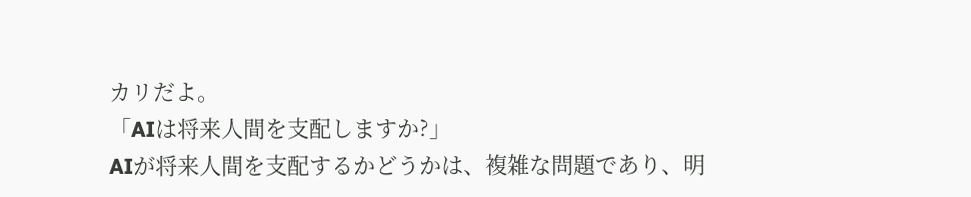カリだよ。
「AIは将来人間を支配しますか?」
AIが将来人間を支配するかどうかは、複雑な問題であり、明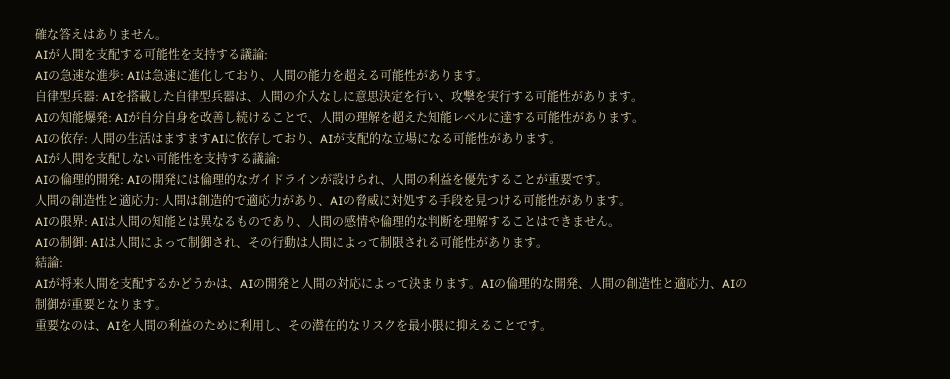確な答えはありません。
AIが人間を支配する可能性を支持する議論:
AIの急速な進歩: AIは急速に進化しており、人間の能力を超える可能性があります。
自律型兵器: AIを搭載した自律型兵器は、人間の介入なしに意思決定を行い、攻撃を実行する可能性があります。
AIの知能爆発: AIが自分自身を改善し続けることで、人間の理解を超えた知能レベルに達する可能性があります。
AIの依存: 人間の生活はますますAIに依存しており、AIが支配的な立場になる可能性があります。
AIが人間を支配しない可能性を支持する議論:
AIの倫理的開発: AIの開発には倫理的なガイドラインが設けられ、人間の利益を優先することが重要です。
人間の創造性と適応力: 人間は創造的で適応力があり、AIの脅威に対処する手段を見つける可能性があります。
AIの限界: AIは人間の知能とは異なるものであり、人間の感情や倫理的な判断を理解することはできません。
AIの制御: AIは人間によって制御され、その行動は人間によって制限される可能性があります。
結論:
AIが将来人間を支配するかどうかは、AIの開発と人間の対応によって決まります。AIの倫理的な開発、人間の創造性と適応力、AIの制御が重要となります。
重要なのは、AIを人間の利益のために利用し、その潜在的なリスクを最小限に抑えることです。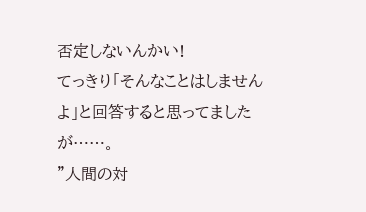否定しないんかい!
てっきり「そんなことはしませんよ」と回答すると思ってましたが……。
”人間の対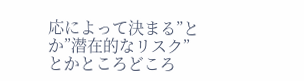応によって決まる”とか”潜在的なリスク”とかところどころ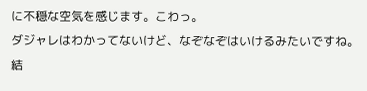に不穏な空気を感じます。こわっ。
ダジャレはわかってないけど、なぞなぞはいけるみたいですね。
結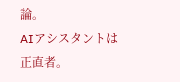論。
AIアシスタントは正直者。